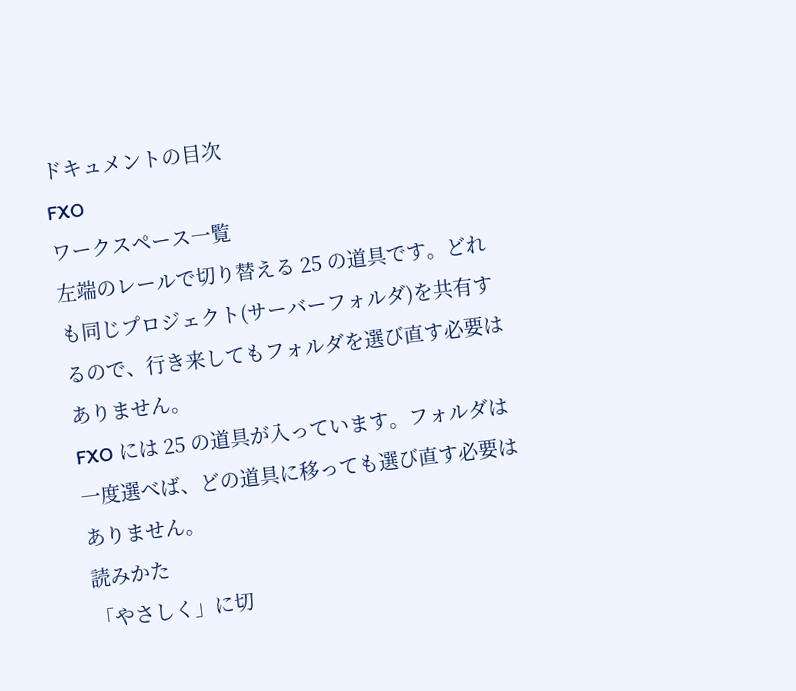ドキュメントの目次
FXO
ワークスペース一覧
左端のレールで切り替える 25 の道具です。どれも同じプロジェクト(サーバーフォルダ)を共有するので、行き来してもフォルダを選び直す必要はありません。
FXO には 25 の道具が入っています。フォルダは一度選べば、どの道具に移っても選び直す必要はありません。
読みかた
「やさしく」に切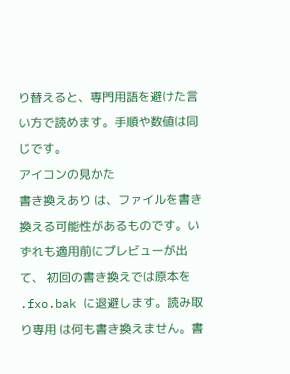り替えると、専門用語を避けた言い方で読めます。手順や数値は同じです。
アイコンの見かた
書き換えあり は、ファイルを書き換える可能性があるものです。いずれも適用前にプレビューが出て、 初回の書き換えでは原本を
.fxo.bak に退避します。読み取り専用 は何も書き換えません。書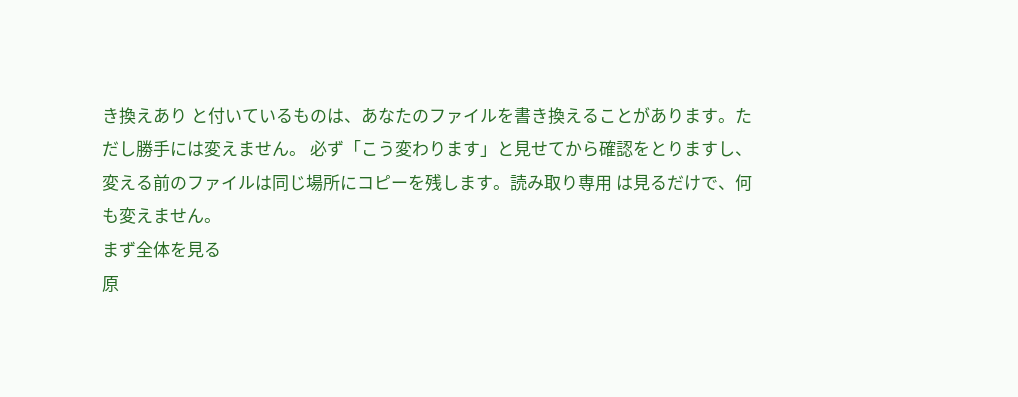き換えあり と付いているものは、あなたのファイルを書き換えることがあります。ただし勝手には変えません。 必ず「こう変わります」と見せてから確認をとりますし、変える前のファイルは同じ場所にコピーを残します。読み取り専用 は見るだけで、何も変えません。
まず全体を見る
原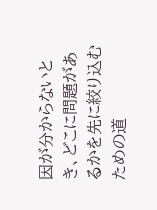因が分からないとき、どこに問題があるかを先に絞り込むための道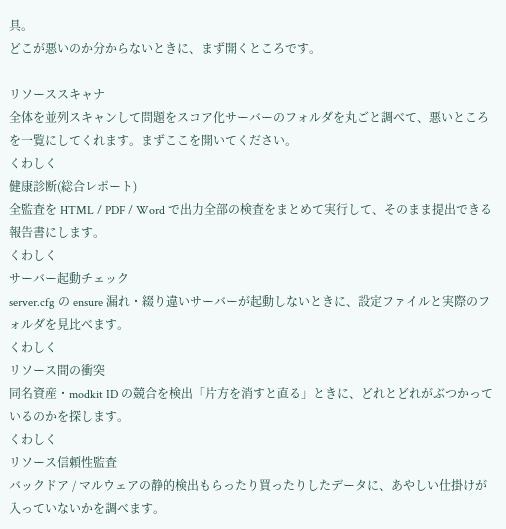具。
どこが悪いのか分からないときに、まず開くところです。

リソーススキャナ
全体を並列スキャンして問題をスコア化サーバーのフォルダを丸ごと調べて、悪いところを一覧にしてくれます。まずここを開いてください。
くわしく
健康診断(総合レポート)
全監査を HTML / PDF / Word で出力全部の検査をまとめて実行して、そのまま提出できる報告書にします。
くわしく
サーバー起動チェック
server.cfg の ensure 漏れ・綴り違いサーバーが起動しないときに、設定ファイルと実際のフォルダを見比べます。
くわしく
リソース間の衝突
同名資産・modkit ID の競合を検出「片方を消すと直る」ときに、どれとどれがぶつかっているのかを探します。
くわしく
リソース信頼性監査
バックドア / マルウェアの静的検出もらったり買ったりしたデータに、あやしい仕掛けが入っていないかを調べます。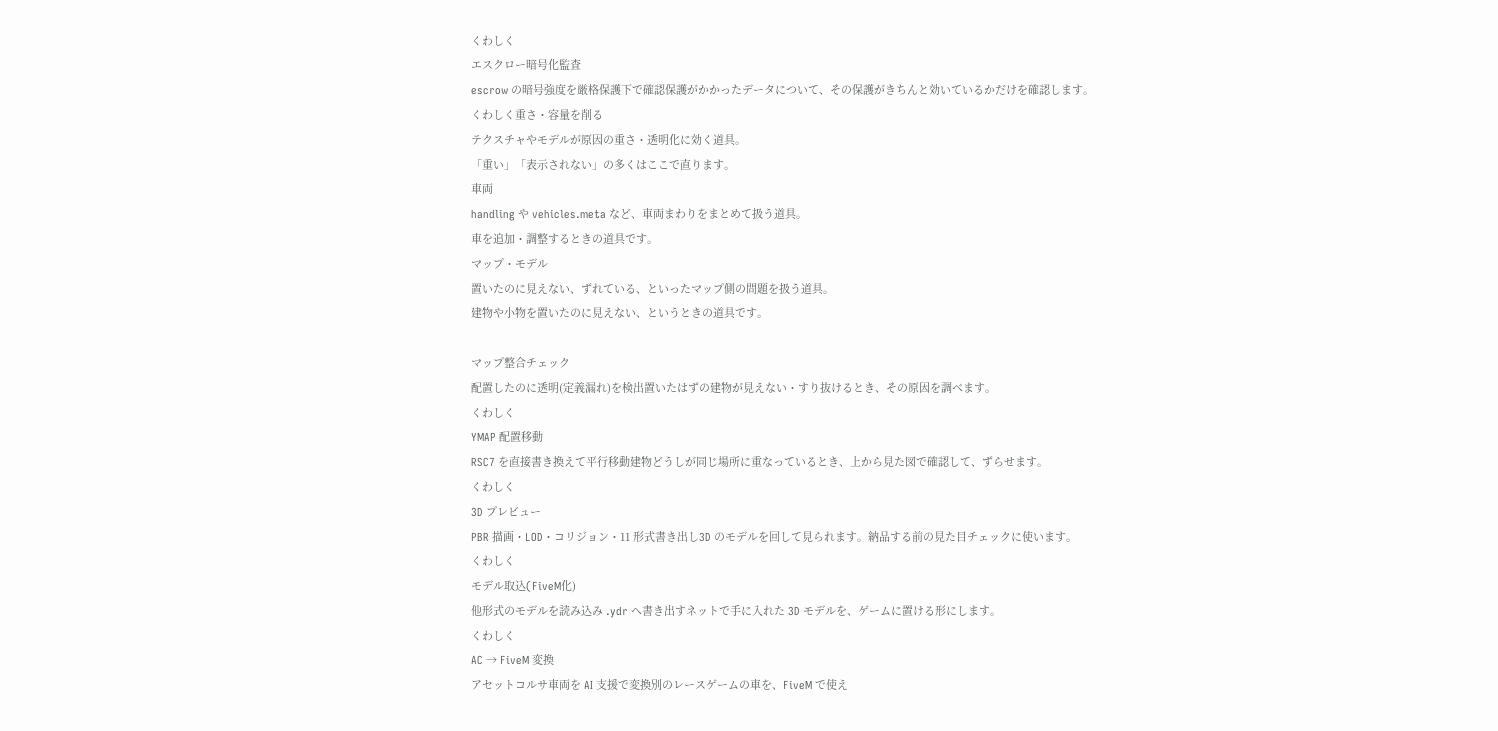くわしく
エスクロー暗号化監査
escrow の暗号強度を厳格保護下で確認保護がかかったデータについて、その保護がきちんと効いているかだけを確認します。
くわしく重さ・容量を削る
テクスチャやモデルが原因の重さ・透明化に効く道具。
「重い」「表示されない」の多くはここで直ります。
車両
handling や vehicles.meta など、車両まわりをまとめて扱う道具。
車を追加・調整するときの道具です。
マップ・モデル
置いたのに見えない、ずれている、といったマップ側の問題を扱う道具。
建物や小物を置いたのに見えない、というときの道具です。

マップ整合チェック
配置したのに透明(定義漏れ)を検出置いたはずの建物が見えない・すり抜けるとき、その原因を調べます。
くわしく
YMAP 配置移動
RSC7 を直接書き換えて平行移動建物どうしが同じ場所に重なっているとき、上から見た図で確認して、ずらせます。
くわしく
3D プレビュー
PBR 描画・LOD・コリジョン・11 形式書き出し3D のモデルを回して見られます。納品する前の見た目チェックに使います。
くわしく
モデル取込(FiveM化)
他形式のモデルを読み込み .ydr へ書き出すネットで手に入れた 3D モデルを、ゲームに置ける形にします。
くわしく
AC → FiveM 変換
アセットコルサ車両を AI 支援で変換別のレースゲームの車を、FiveM で使え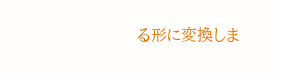る形に変換しま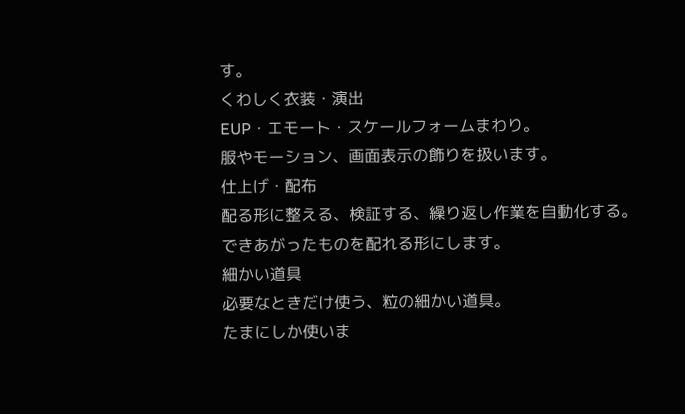す。
くわしく衣装・演出
EUP・エモート・スケールフォームまわり。
服やモーション、画面表示の飾りを扱います。
仕上げ・配布
配る形に整える、検証する、繰り返し作業を自動化する。
できあがったものを配れる形にします。
細かい道具
必要なときだけ使う、粒の細かい道具。
たまにしか使いま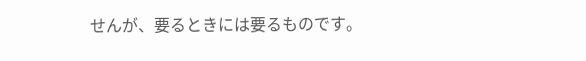せんが、要るときには要るものです。